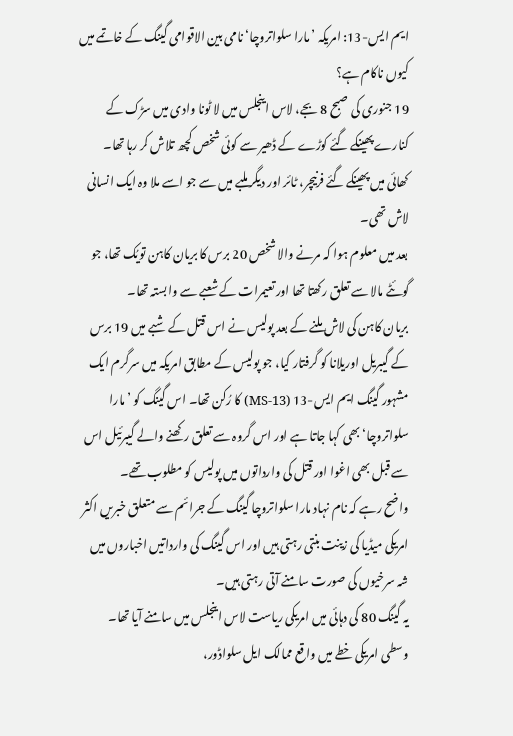ایم ایس-13: امریکہ ’مارا سلواتروچا‘ نامی بین الاقوامی گینگ کے خاتمے میں کیوں ناکام ہے؟
19 جنوری کی صبح 8 بجے، لاس اینجلس میں لا ٹونا وادی میں سڑک کے کنارے پھینکے گئے کوڑے کے ڈھیر سے کوئی شخص کچھ تلاش کر رہا تھا۔ کھائی میں پھینکے گئے فرنیچر، ٹائر اور دیگر ملبے میں سے جو اسے ملا وہ ایک انسانی لاش تھی۔
بعد میں معلوم ہوا کہ مرنے والا شخص 20 برس کا بریان کاہن تویُک تھا، جو گوئٹے مالا سے تعلق رکھتا تھا اور تعیمرات کے شعبے سے وابستہ تھا۔
بریان کاہن کی لاش ملنے کے بعد پولیس نے اس قتل کے شبے میں 19 برس کے گیبریل اوریلانا کو گرفتار کیا، جو پولیس کے مطابق امریکہ میں سرگرم ایک مشہور گینگ ایم ایس-13 (MS-13) کا رُکن تھا۔ اس گینگ کو ’مارا سلواتروچا‘ بھی کہا جاتا ہے اور اس گروہ سے تعلق رکھنے والے گیبرئیل اس سے قبل بھی اغوا اور قتل کی وارداتوں میں پولیس کو مطلوب تھے۔
واضح رہے کہ نام نہاد مارا سلواتروچا گینگ کے جرائم سے متعلق خبریں اکثر امریکی میڈیا کی زینت بنتی رہتی ہیں اور اس گینگ کی وارداتیں اخباروں میں شہ سرخیوں کی صورت سامنے آتی رہتی ہیں۔
یہ گینگ 80 کی دہائی میں امریکی ریاست لاس اینجلس میں سامنے آیا تھا۔
وسطی امریکی خطے میں واقع ممالک ایل سلواڈور،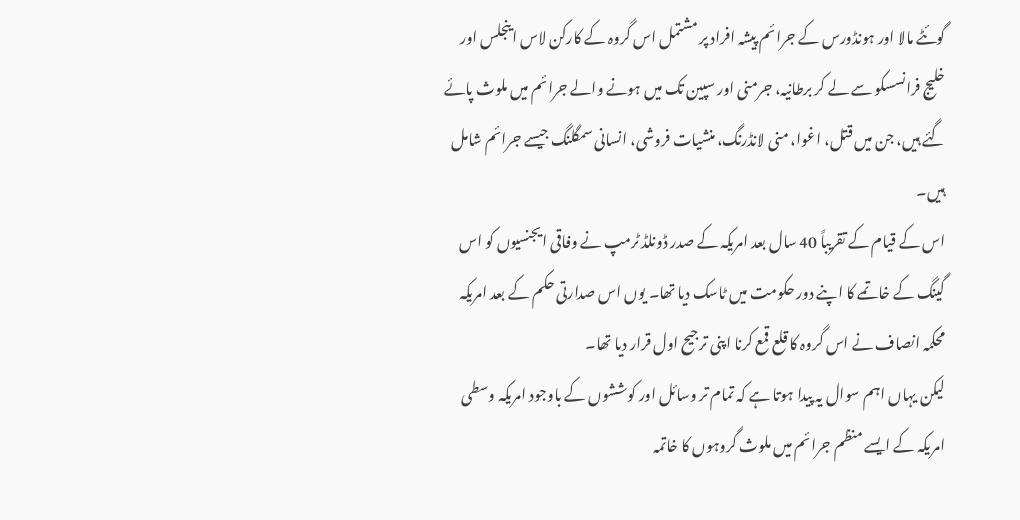گوئٹے مالا اور ہونڈورس کے جرائم پیشہ افراد پر مشتمل اس گروہ کے کارکن لاس اینجلس اور خلیج فرانسسکو سے لے کر برطانیہ، جرمنی اور سپین تک میں ہونے والے جرائم میں ملوث پائے گئے ہیں، جن میں قتل، اغوا، منی لانڈرنگ، منشیات فروشی، انسانی سمگلنگ جیسے جرائم شامل ہیں۔
اس کے قیام کے تقریباً 40 سال بعد امریکہ کے صدر ڈونلڈ ٹرمپ نے وفاقی ایجنسیوں کو اس گینگ کے خاتمے کا اپنے دور حکومت میں ٹاسک دیا تھا۔ یوں اس صدارتی حکم کے بعد امریکہ محکمہ انصاف نے اس گروہ کا قلع قمع کرنا اپنی ترجیح اول قرار دیا تھا۔
لیکن یہاں اہم سوال یہ پیدا ہوتا ہے کہ تمام تر وسائل اور کوششوں کے باوجود امریکہ وسطی امریکہ کے ایسے منظم جرائم میں ملوث گروہوں کا خاتمہ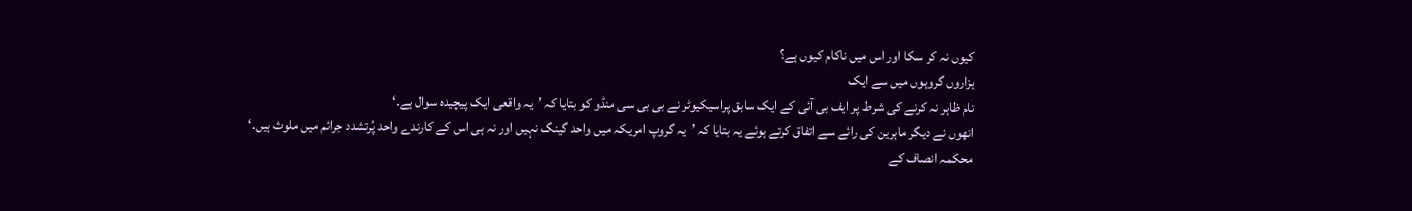کیوں نہ کر سکا اور اس میں ناکام کیوں ہے؟
ہزاروں گروہوں میں سے ایک
نام ظاہر نہ کرنے کی شرط پر ایف بی آئی کے ایک سابق پراسیکیوٹر نے بی بی سی منڈو کو بتایا کہ ’یہ واقعی ایک پیچیدہ سوال ہے۔‘
انھوں نے دیگر ماہرین کی رائے سے اتفاق کرتے ہوئے یہ بتایا کہ ’یہ گروپ امریکہ میں واحد گینگ نہیں اور نہ ہی اس کے کارندے واحد پُرتشدد جرائم میں ملوث ہیں۔‘
محکمہ انصاف کے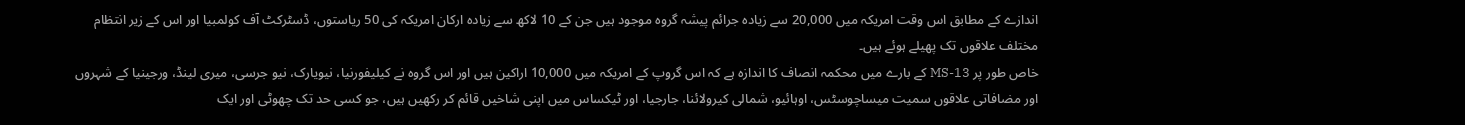اندازے کے مطابق اس وقت امریکہ میں 20,000 سے زیادہ جرائم پیشہ گروہ موجود ہیں جن کے 10 لاکھ سے زیادہ ارکان امریکہ کی 50 ریاستوں، ڈسٹرکٹ آف کولمبیا اور اس کے زیر انتظام مختلف علاقوں تک پھیلے ہوئے ہیں۔
خاص طور پر MS-13 کے بارے میں محکمہ انصاف کا اندازہ ہے کہ اس گروپ کے امریکہ میں 10,000 اراکین ہیں اور اس گروہ نے کیلیفورنیا، نیویارک، نیو جرسی، میری لینڈ، ورجینیا کے شہروں اور مضافاتی علاقوں سمیت میساچوسٹس، اوہائیو، شمالی کیرولائنا، جارجیا، اور ٹیکساس میں اپنی شاخیں قائم کر رکھیں ہیں، جو کسی حد تک چھوٹی اور ایک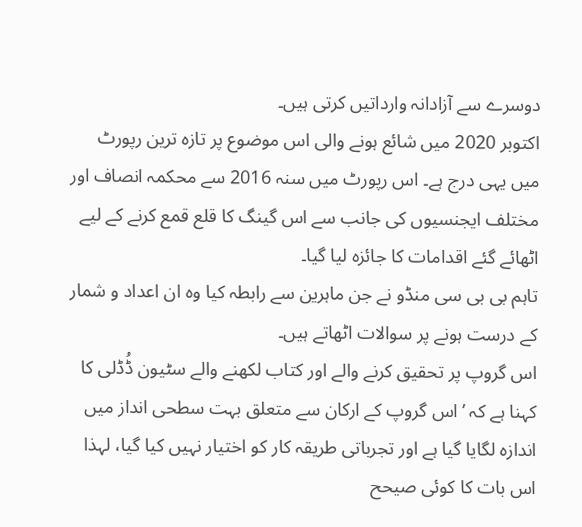دوسرے سے آزادانہ وارداتیں کرتی ہیں۔
اکتوبر 2020 میں شائع ہونے والی اس موضوع پر تازہ ترین رپورٹ میں یہی درج ہے۔ اس رپورٹ میں سنہ 2016 سے محکمہ انصاف اور مختلف ایجنسیوں کی جانب سے اس گینگ کا قلع قمع کرنے کے لیے اٹھائے گئے اقدامات کا جائزہ لیا گیا۔
تاہم بی بی سی منڈو نے جن ماہرین سے رابطہ کیا وہ ان اعداد و شمار کے درست ہونے پر سوالات اٹھاتے ہیں۔
اس گروپ پر تحقیق کرنے والے اور کتاب لکھنے والے سٹیون ڈُڈلی کا کہنا ہے کہ ’اس گروپ کے ارکان سے متعلق بہت سطحی انداز میں اندازہ لگایا گیا ہے اور تجرباتی طریقہ کار کو اختیار نہیں کیا گیا، لہذا اس بات کا کوئی صیحح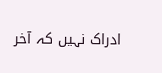ادراک نہیں کہ آخر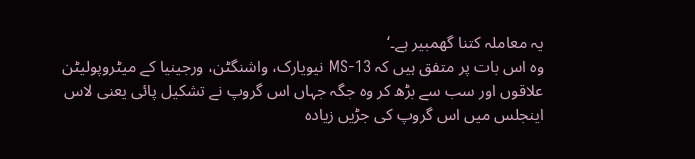یہ معاملہ کتنا گھمبیر ہے۔‘
وہ اس بات پر متفق ہیں کہ MS-13 نیویارک، واشنگٹن، ورجینیا کے میٹروپولیٹن علاقوں اور سب سے بڑھ کر وہ جگہ جہاں اس گروپ نے تشکیل پائی یعنی لاس اینجلس میں اس گروپ کی جڑیں زیادہ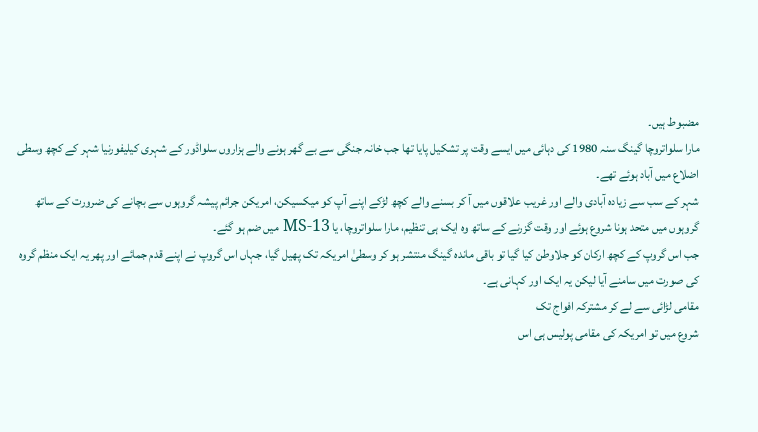مضبوط ہیں۔
مارا سلواتروچا گینگ سنہ 1980 کی دہائی میں ایسے وقت پر تشکیل پایا تھا جب خانہ جنگی سے بے گھر ہونے والے ہزاروں سلواڈور کے شہری کیلیفورنیا شہر کے کچھ وسطی اضلاع میں آباد ہوئے تھے۔
شہر کے سب سے زیادہ آبادی والے اور غریب علاقوں میں آ کر بسنے والے کچھ لڑکے اپنے آپ کو میکسیکن، امریکن جرائم پیشہ گروہوں سے بچانے کی ضرورت کے ساتھ گروہوں میں متحد ہونا شروع ہوئے اور وقت گزرنے کے ساتھ وہ ایک ہی تنظیم، مارا سلواتروچا، یا MS-13 میں ضم ہو گئے۔
جب اس گروپ کے کچھ ارکان کو جلاوطن کیا گیا تو باقی ماندہ گینگ منتشر ہو کر وسطیٰ امریکہ تک پھیل گیا، جہاں اس گروپ نے اپنے قدم جمائے اور پھر یہ ایک منظم گروہ کی صورت میں سامنے آیا لیکن یہ ایک اور کہانی ہے۔
مقامی لڑائی سے لے کر مشترکہ افواج تک
شروع میں تو امریکہ کی مقامی پولیس ہی اس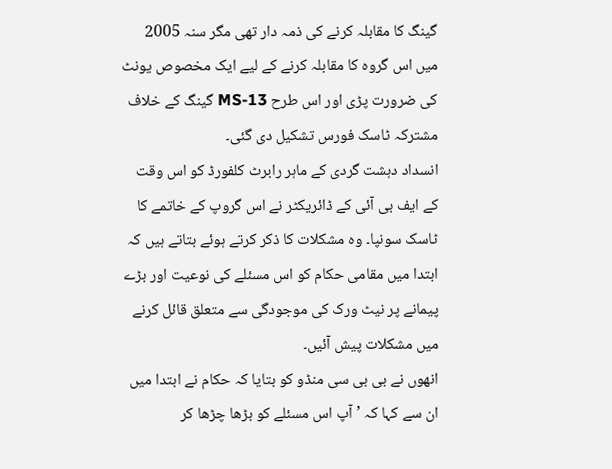گینگ کا مقابلہ کرنے کی ذمہ دار تھی مگر سنہ 2005 میں اس گروہ کا مقابلہ کرنے کے لیے ایک مخصوص یونٹ کی ضرورت پڑی اور اس طرح MS-13 گینگ کے خلاف مشترکہ ٹاسک فورس تشکیل دی گئی۔
انسداد دہشت گردی کے ماہر رابرٹ کلفورڈ کو اس وقت کے ایف بی آئی کے ڈائریکٹر نے اس گروپ کے خاتمے کا ٹاسک سونپا۔ وہ مشکلات کا ذکر کرتے ہوئے بتاتے ہیں کہ ابتدا میں مقامی حکام کو اس مسئلے کی نوعیت اور بڑے پیمانے پر نیٹ ورک کی موجودگی سے متعلق قائل کرنے میں مشکلات پیش آئیں۔
انھوں نے بی بی سی منڈو کو بتایا کہ حکام نے ابتدا میں ان سے کہا کہ ’آپ اس مسئلے کو بڑھا چڑھا کر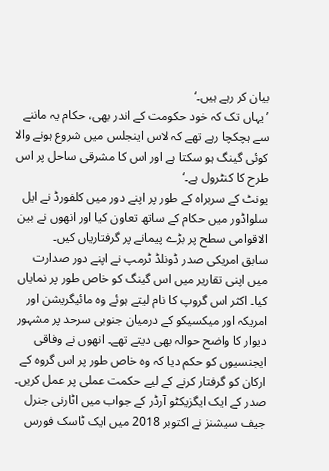بیان کر رہے ہیں۔‘
’یہاں تک کہ خود حکومت کے اندر بھی، حکام یہ ماننے سے ہچکچا رہے تھے کہ لاس اینجلس میں شروع ہونے والا کوئی گینگ ہو سکتا ہے اور اس کا مشرقی ساحل پر اس طرح کا کنٹرول ہے۔‘
یونٹ کے سربراہ کے طور پر اپنے دور میں کلفورڈ نے ایل سلواڈور میں حکام کے ساتھ تعاون کیا اور انھوں نے بین الاقوامی سطح پر بڑے پیمانے پر گرفتاریاں کیں۔
سابق امریکی صدر ڈونلڈ ٹرمپ نے اپنے دور صدارت میں اپنی تقاریر میں اس گینگ کو خاص طور پر نمایاں کیا۔ اکثر اس گروپ کا نام لیتے ہوئے وہ مائیگریشن اور امریکہ اور میکسیکو کے درمیان جنوبی سرحد پر مشہور دیوار کا واضح حوالہ بھی دیتے تھے۔ انھوں نے وفاقی ایجنسیوں کو حکم دیا کہ وہ خاص طور پر اس گروہ کے ارکان کو گرفتار کرنے کے لیے حکمت عملی پر عمل کریں۔
صدر کے ایک ایگزیکٹو آرڈر کے جواب میں اٹارنی جنرل جیف سیشنز نے اکتوبر 2018 میں ایک ٹاسک فورس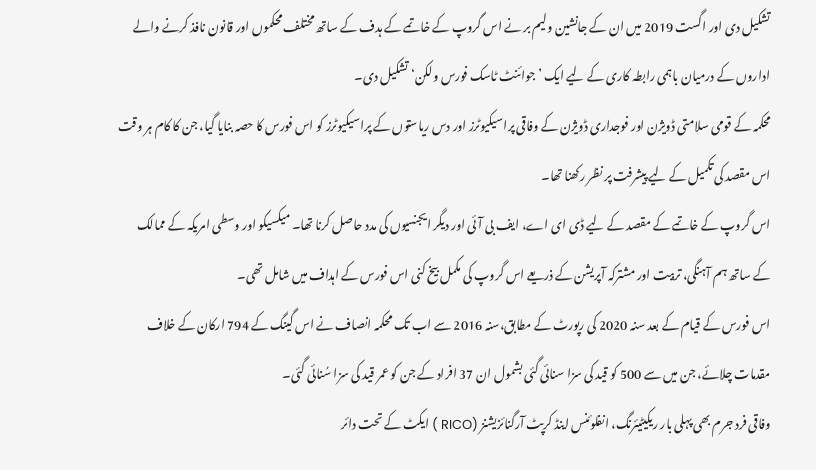تشکیل دی اور اگست 2019 میں ان کے جانشین ولیم بر نے اس گروپ کے خاتمے کے ہدف کے ساتھ مختلف محکموں اور قانون نافذ کرنے والے اداروں کے درمیان باہمی رابطہ کاری کے لیے ایک ’جوائنٹ ٹاسک فورس ولکن‘ تشکیل دی۔
محکمہ کے قومی سلامتی ڈویژن اور فوجداری ڈویژن کے وفاقی پراسیکیوٹرز اور دس ریاستوں کے پراسیکیوٹرز کو اس فورس کا حصہ بنایا گیا، جن کا کام ہر وقت اس مقصد کی تکمیل کے لیے پیشرفت پر نظر رکھنا تھا۔
اس گروپ کے خاتمے کے مقصد کے لیے ڈی ای اے، ایف بی آئی اور دیگر ایجنسیوں کی مدد حاصل کرنا تھا۔ میکسیکو اور وسطی امریکہ کے ممالک کے ساتھ ہم آہنگی، تربیت اور مشترکہ آپریشن کے ذریعے اس گروپ کی مکمل بیخ کنی اس فورس کے اہداف میں شامل تھی۔
اس فورس کے قیام کے بعد سنہ 2020 کی رپورٹ کے مطابق،سنہ 2016 سے اب تک محکمہ انصاف نے اس گینگ کے 794 ارکان کے خلاف مقدمات چلائے، جن میں سے 500 کو قید کی سزا سنائی گئی بشمول ان 37 افراد کے جن کو عمر قید کی سزا سُنائی گئی۔
وفاقی فرد جرم بھی پہلی بار ریکیٹیئرنگ، انفلوئنس اینڈ کرپٹ آرگنائزیشنز (RICO ) ایکٹ کے تحت دائر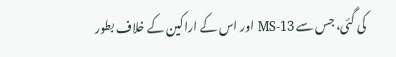کی گئی، جس سے MS-13 اور اس کے اراکین کے خلاف بطور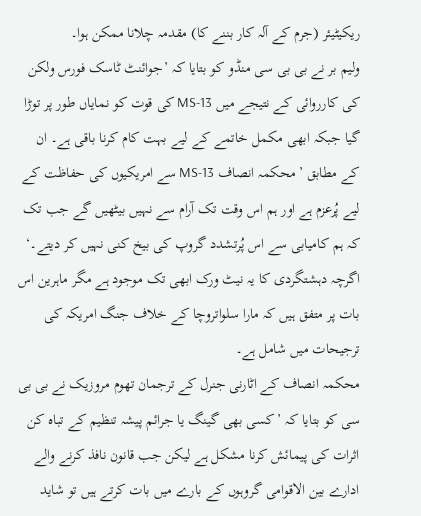ریکیٹیئر (جرم کے آلہ کار بننے کا) مقدمہ چلانا ممکن ہوا۔
ولیم بر نے بی بی سی منڈو کو بتایا کہ ’جوائنٹ ٹاسک فورس ولکن کی کارروائی کے نتیجے میں MS-13 کی قوت کو نمایاں طور پر توڑا گیا جبکہ ابھی مکمل خاتمے کے لیے بہت کام کرنا باقی ہے۔ ان کے مطابق ’محکمہ انصاف MS-13 سے امریکیوں کی حفاظت کے لیے پُرعزم ہے اور ہم اس وقت تک آرام سے نہیں بیٹھیں گے جب تک کہ ہم کامیابی سے اس پُرتشدد گروپ کی بیخ کنی نہیں کر دیتے۔‘
اگرچہ دہشتگردی کا یہ نیٹ ورک ابھی تک موجود ہے مگر ماہرین اس بات پر متفق ہیں کہ مارا سلواتروچا کے خلاف جنگ امریکہ کی ترجیحات میں شامل ہے۔
محکمہ انصاف کے اٹارنی جنرل کے ترجمان تھوم مروزیک نے بی بی سی کو بتایا کہ ’کسی بھی گینگ یا جرائم پیشہ تنظیم کے تباہ کن اثرات کی پیمائش کرنا مشکل ہے لیکن جب قانون نافذ کرنے والے ادارے بین الاقوامی گروہوں کے بارے میں بات کرتے ہیں تو شاید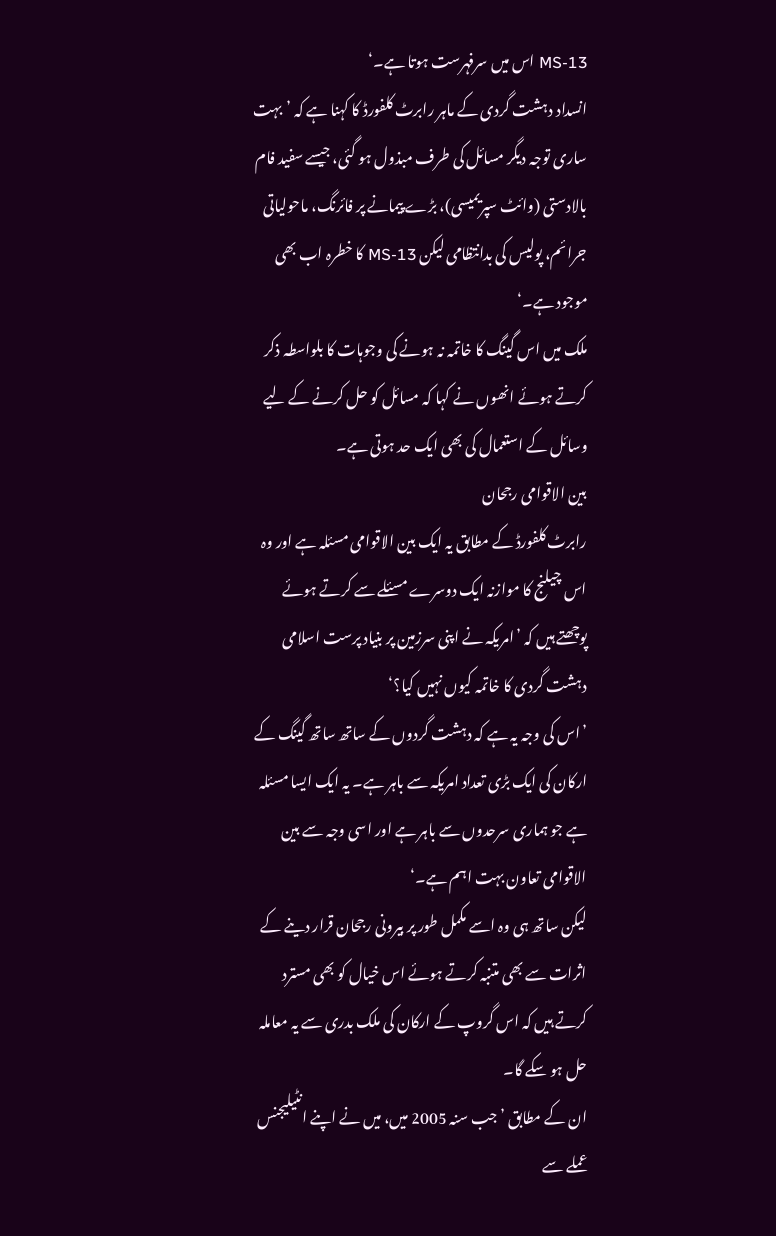MS-13 اس میں سرفہرست ہوتا ہے۔‘
انسداد دہشت گردی کے ماہر رابرٹ کلفورڈ کا کہنا ہے کہ ’بہت ساری توجہ دیگر مسائل کی طرف مبذول ہو گئی، جیسے سفید فام بالادستی (وائٹ سپریمیسی)، بڑے پیمانے پر فائرنگ، ماحولیاتی جرائم، پولیس کی بدانتظامی لیکن MS-13 کا خطرہ اب بھی موجود ہے۔‘
ملک میں اس گینگ کا خاتمہ نہ ہونے کی وجوہات کا بلواسطہ ذکر کرتے ہوئے انھوں نے کہا کہ مسائل کو حل کرنے کے لیے وسائل کے استعمال کی بھی ایک حد ہوتی ہے۔
بین الاقوامی رجحان
رابرٹ کلفورڈ کے مطابق یہ ایک بین الاقوامی مسئلہ ہے اور وہ اس چیلنج کا موازنہ ایک دوسرے مسئلے سے کرتے ہوئے پوچھتے ہیں کہ ’امریکہ نے اپنی سرزمین پر بنیاد پرست اسلامی دہشت گردی کا خاتمہ کیوں نہیں کیا؟‘
’اس کی وجہ یہ ہے کہ دہشت گردوں کے ساتھ ساتھ گینگ کے ارکان کی ایک بڑی تعداد امریکہ سے باہر ہے۔ یہ ایک ایسا مسئلہ ہے جو ہماری سرحدوں سے باہر ہے اور اسی وجہ سے بین الاقوامی تعاون بہت اہم ہے۔‘
لیکن ساتھ ہی وہ اسے مکمل طور پر بیرونی رجحان قرار دینے کے اثرات سے بھی متنبہ کرتے ہوئے اس خیال کو بھی مسترد کرتے ہیں کہ اس گروپ کے ارکان کی ملک بدری سے یہ معاملہ حل ہو سکے گا۔
ان کے مطابق ’جب سنہ 2005 میں، میں نے اپنے انٹیلیجنس عملے سے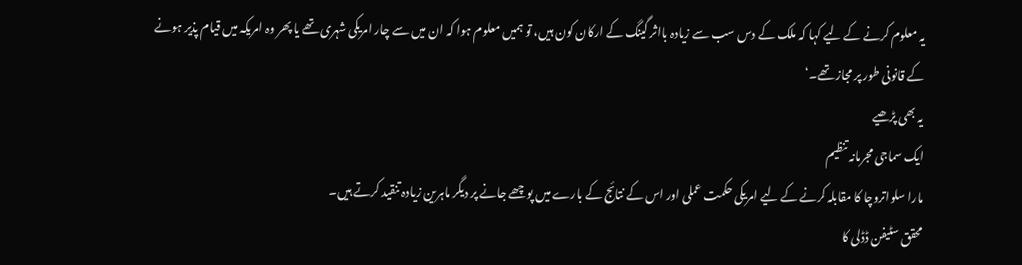یہ معلوم کرنے کے لیے کہا کہ ملک کے دس سب سے زیادہ بااثر گینگ کے ارکان کون ہیں، تو ہمیں معلوم ہوا کہ ان میں سے چار امریکی شہری تھے یا پھر وہ امریکہ میں قیام پذیر ہونے کے قانونی طور پر مجاز تھے۔‘
یہ بھی پڑھیے
ایک سماجی مجرمانہ تنظیم
مارا سلواتروچا کا مقابلہ کرنے کے لیے امریکی حکمت عملی اور اس کے نتائج کے بارے میں پوچھے جانے پر دیگر ماہرین زیادہ تنقید کرتے ہیں۔
محقق سٹیفن ڈڈلی کا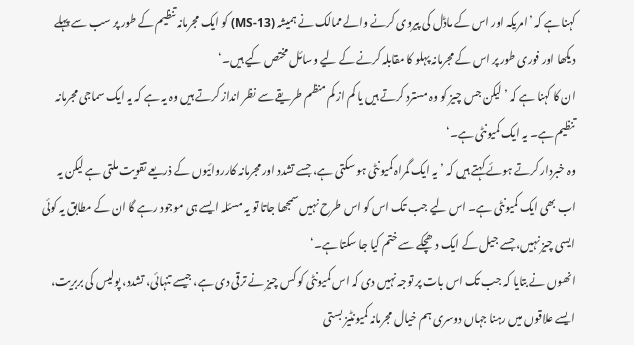کہنا ہے کہ ’امریکہ اور اس کے ماڈل کی پیروی کرنے والے ممالک نے ہمیشہ (MS-13) کو ایک مجرمانہ تنظیم کے طور پر سب سے پہلے دیکھا اور فوری طور پر اس کے مجرمانہ پہلو کا مقابلہ کرنے کے لیے وسائل مختص کیے ہیں۔‘
ان کا کہنا ہے کہ ’لیکن جس چیز کو وہ مسترد کرتے ہیں یا کم از کم منظم طریقے سے نظر انداز کرتے ہیں وہ یہ ہے کہ یہ ایک سماجی مجرمانہ تنظیم ہے۔ یہ ایک کمیونٹی ہے۔‘
وہ خبردار کرتے ہوئے کہتے ہیں کہ ’یہ ایک گمراہ کمیونٹی ہو سکتی ہے، جسے تشدد اور مجرمانہ کارروائیوں کے ذریعے تقویت ملتی ہے لیکن یہ اب بھی ایک کمیونٹی ہے۔ اس لیے جب تک اس کو اس طرح نہیں سمجھا جاتا تو یہ مسئلہ ایسے ہی موجود رہے گا ان کے مطابق یہ کوئی ایسی چیز نہیں، جسے جیل کے ایک دھچکے سے ختم کیا جا سکتا ہے۔‘
انھوں نے بتایا کہ جب تک اس بات پر توجہ نہیں دی کہ اس کمیونٹی کو کس چیز نے ترقی دی ہے، جیسے تنہائی، تشدد، پولیس کی بربریت، ایسے علاقوں میں رہنا جہاں دوسری ہم خیال مجرمانہ کمیونٹیز بستی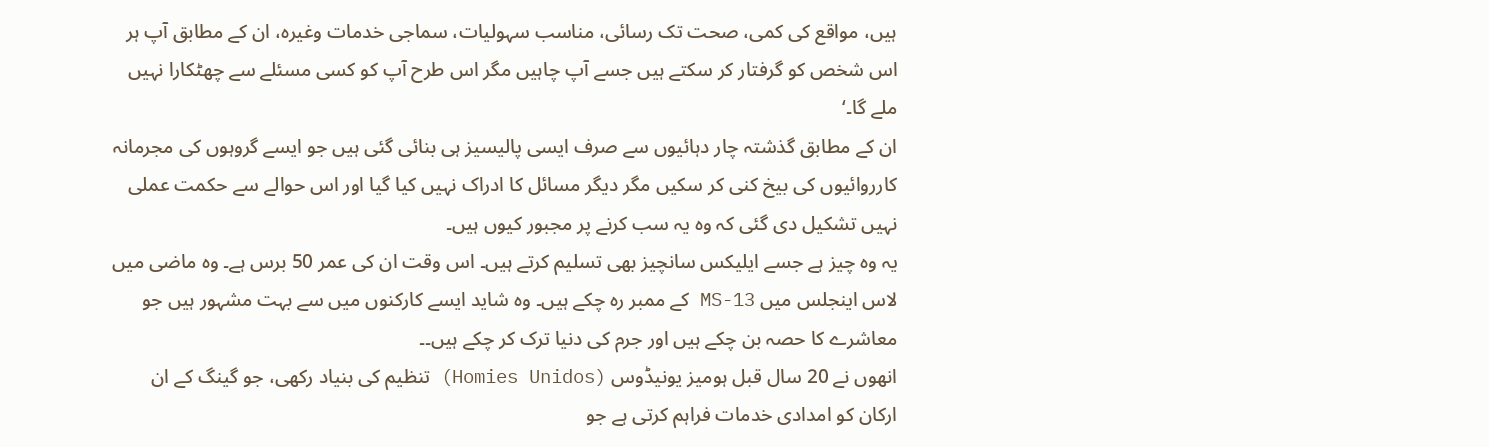ہیں، مواقع کی کمی، صحت تک رسائی، مناسب سہولیات، سماجی خدمات وغیرہ، ان کے مطابق آپ ہر اس شخص کو گرفتار کر سکتے ہیں جسے آپ چاہیں مگر اس طرح آپ کو کسی مسئلے سے چھٹکارا نہیں ملے گا۔‘
ان کے مطابق گذشتہ چار دہائیوں سے صرف ایسی پالیسیز ہی بنائی گئی ہیں جو ایسے گروہوں کی مجرمانہ کارروائیوں کی بیخ کنی کر سکیں مگر دیگر مسائل کا ادراک نہیں کیا گیا اور اس حوالے سے حکمت عملی نہیں تشکیل دی گئی کہ وہ یہ سب کرنے پر مجبور کیوں ہیں۔
یہ وہ چیز ہے جسے ایلیکس سانچیز بھی تسلیم کرتے ہیں۔ اس وقت ان کی عمر 50 برس ہے۔ وہ ماضی میں لاس اینجلس میں MS-13 کے ممبر رہ چکے ہیں۔ وہ شاید ایسے کارکنوں میں سے بہت مشہور ہیں جو معاشرے کا حصہ بن چکے ہیں اور جرم کی دنیا ترک کر چکے ہیں۔۔
انھوں نے 20 سال قبل ہومیز یونیڈوس (Homies Unidos) تنظیم کی بنیاد رکھی، جو گینگ کے ان ارکان کو امدادی خدمات فراہم کرتی ہے جو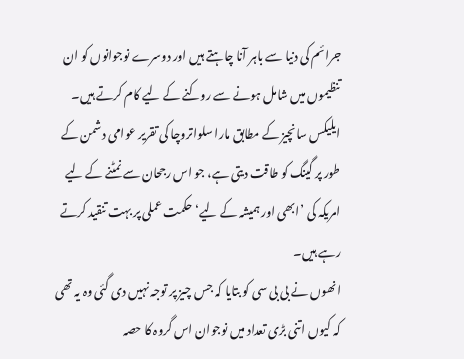جرائم کی دنیا سے باہر آنا چاہتے ہیں اور دوسرے نوجوانوں کو ان تنظیموں میں شامل ہونے سے روکنے کے لیے کام کرتے ہیں۔
ایلیکس سانچیز کے مطابق مارا سلواتروچا کی تقریر عوامی دشمن کے طور پر گینگ کو طاقت دیتی ہے، جو اس رجحان سے نمٹنے کے لیے امریکہ کی ’ابھی اور ہمیشہ کے لیے‘ حکمت عملی پر بہت تنقید کرتے رہے ہیں۔
انھوں نے بی بی سی کو بتایا کہ جس چیز پر توجہ نہیں دی گئی وہ یہ تھی کہ کیوں اتنی بڑی تعداد میں نوجوان اس گروہ کا حصہ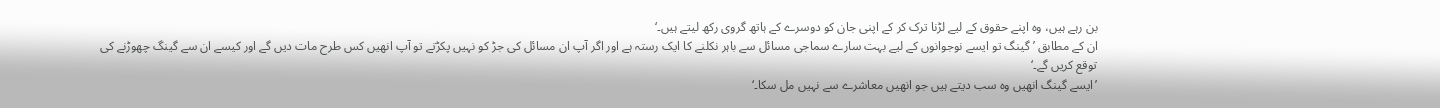بن رہے ہیں، وہ اپنے حقوق کے لیے لڑنا ترک کر کے اپنی جان کو دوسرے کے ہاتھ گروی رکھ لیتے ہیں۔‘
ان کے مطابق ’گینگ تو ایسے نوجوانوں کے لیے بہت سارے سماجی مسائل سے باہر نکلنے کا ایک رستہ ہے اور اگر آپ ان مسائل کی جڑ کو نہیں پکڑتے تو آپ انھیں کس طرح مات دیں گے اور کیسے ان سے گینگ چھوڑنے کی توقع کریں گے۔‘
’ایسے گینگ انھیں وہ سب دیتے ہیں جو انھیں معاشرے سے نہیں مل سکا۔‘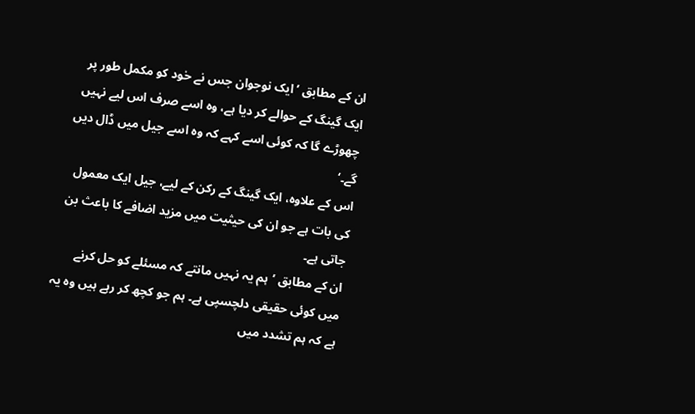ان کے مطابق ’ایک نوجوان جس نے خود کو مکمل طور پر ایک گینگ کے حوالے کر دیا ہے، وہ اسے صرف اس لیے نہیں چھوڑے گا کہ کوئی اسے کہے کہ وہ اسے جیل میں ڈال دیں گے۔‘
اس کے علاوہ، ایک گینگ کے رکن کے لیے، جیل ایک معمول کی بات ہے جو ان کی حیثیت میں مزید اضافے کا باعث بن جاتی ہے۔
ان کے مطابق ’ہم یہ نہیں مانتے کہ مسئلے کو حل کرنے میں کوئی حقیقی دلچسپی ہے۔ ہم جو کچھ کر رہے ہیں وہ یہ ہے کہ ہم تشدد میں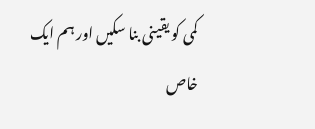کمی کو یقینی بنا سکیں اور ہم ایک خاص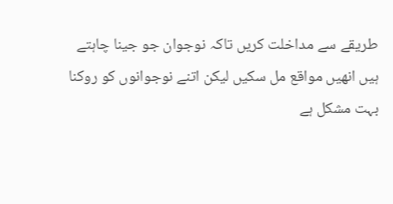طریقے سے مداخلت کریں تاکہ نوجوان جو جینا چاہتے ہیں انھیں مواقع مل سکیں لیکن اتنے نوجوانوں کو روکنا بہت مشکل ہے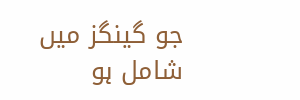جو گینگز میں شامل ہو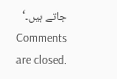جاتے ہیں۔‘
Comments are closed.